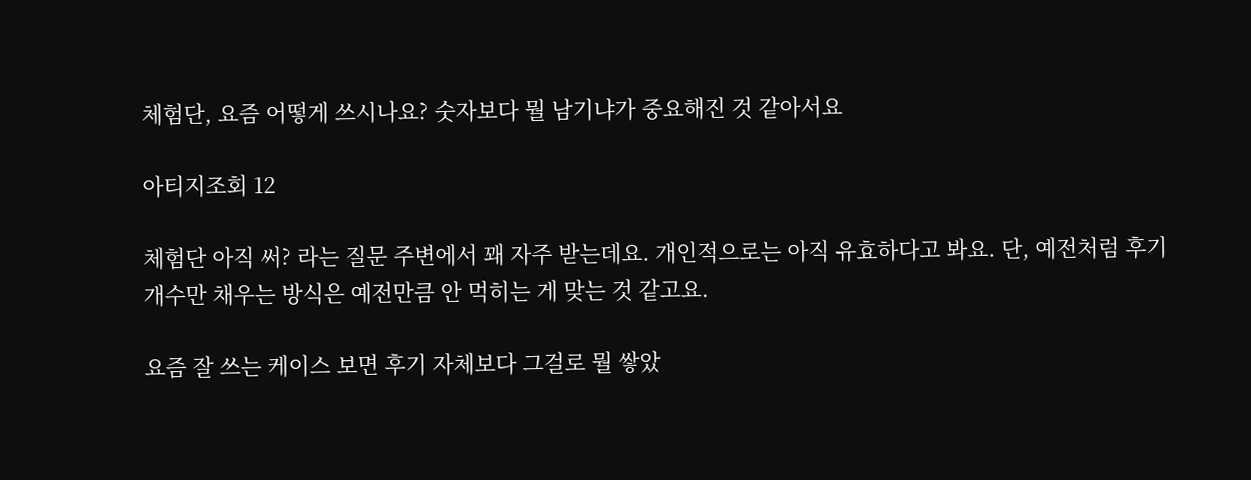체험단, 요즘 어떻게 쓰시나요? 숫자보다 뭘 남기냐가 중요해진 것 같아서요

아티지조회 12

체험단 아직 써? 라는 질문 주변에서 꽤 자주 받는데요. 개인적으로는 아직 유효하다고 봐요. 단, 예전처럼 후기 개수만 채우는 방식은 예전만큼 안 먹히는 게 맞는 것 같고요.

요즘 잘 쓰는 케이스 보면 후기 자체보다 그걸로 뭘 쌓았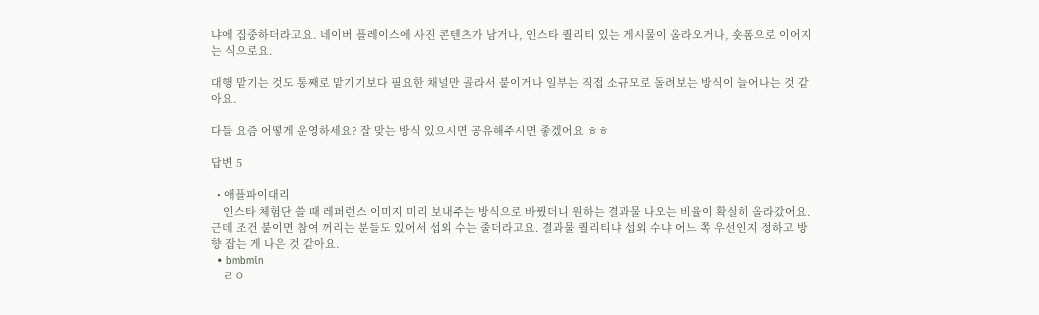냐에 집중하더라고요. 네이버 플레이스에 사진 콘텐츠가 남거나, 인스타 퀄리티 있는 게시물이 올라오거나, 숏폼으로 이어지는 식으로요.

대행 맡기는 것도 통째로 맡기기보다 필요한 채널만 골라서 붙이거나 일부는 직접 소규모로 돌려보는 방식이 늘어나는 것 같아요.

다들 요즘 어떻게 운영하세요? 잘 맞는 방식 있으시면 공유해주시면 좋겠어요 ㅎㅎ

답변 5

  • 애플파이대리
    인스타 체험단 쓸 때 레퍼런스 이미지 미리 보내주는 방식으로 바꿨더니 원하는 결과물 나오는 비율이 확실히 올라갔어요. 근데 조건 붙이면 참여 꺼리는 분들도 있어서 섭외 수는 줄더라고요. 결과물 퀄리티냐 섭외 수냐 어느 쪽 우선인지 정하고 방향 잡는 게 나은 것 같아요.
  • bmbmin
    ㄹㅇ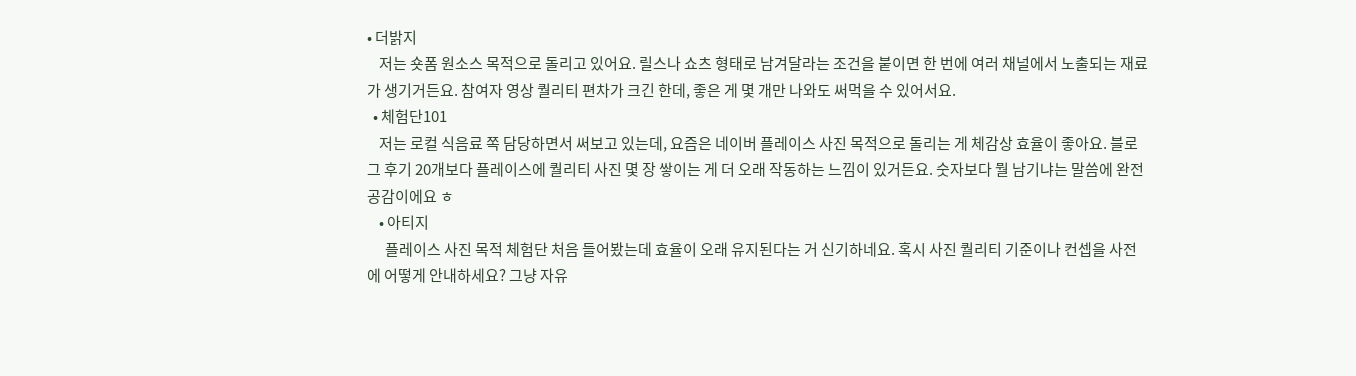• 더밝지
    저는 숏폼 원소스 목적으로 돌리고 있어요. 릴스나 쇼츠 형태로 남겨달라는 조건을 붙이면 한 번에 여러 채널에서 노출되는 재료가 생기거든요. 참여자 영상 퀄리티 편차가 크긴 한데, 좋은 게 몇 개만 나와도 써먹을 수 있어서요.
  • 체험단101
    저는 로컬 식음료 쪽 담당하면서 써보고 있는데, 요즘은 네이버 플레이스 사진 목적으로 돌리는 게 체감상 효율이 좋아요. 블로그 후기 20개보다 플레이스에 퀄리티 사진 몇 장 쌓이는 게 더 오래 작동하는 느낌이 있거든요. 숫자보다 뭘 남기냐는 말씀에 완전 공감이에요 ㅎ
    • 아티지
      플레이스 사진 목적 체험단 처음 들어봤는데 효율이 오래 유지된다는 거 신기하네요. 혹시 사진 퀄리티 기준이나 컨셉을 사전에 어떻게 안내하세요? 그냥 자유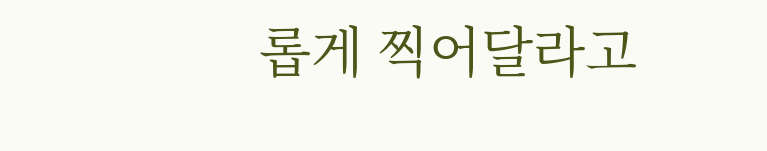롭게 찍어달라고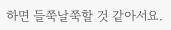하면 들쭉날쭉할 것 같아서요.